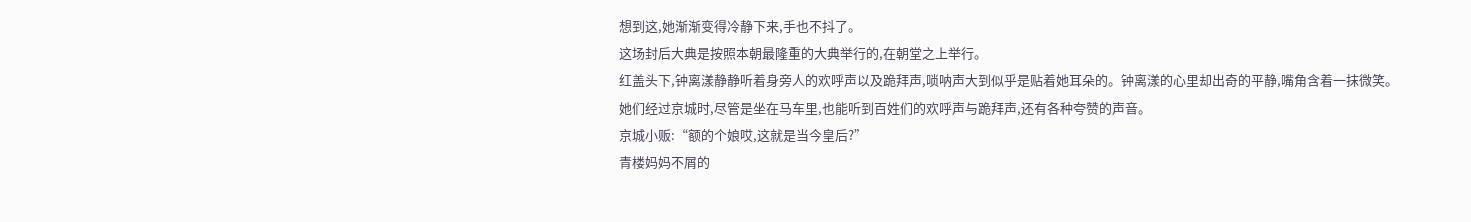想到这,她渐渐变得冷静下来,手也不抖了。
这场封后大典是按照本朝最隆重的大典举行的,在朝堂之上举行。
红盖头下,钟离漾静静听着身旁人的欢呼声以及跪拜声,唢呐声大到似乎是贴着她耳朵的。钟离漾的心里却出奇的平静,嘴角含着一抹微笑。
她们经过京城时,尽管是坐在马车里,也能听到百姓们的欢呼声与跪拜声,还有各种夸赞的声音。
京城小贩:“额的个娘哎,这就是当今皇后?”
青楼妈妈不屑的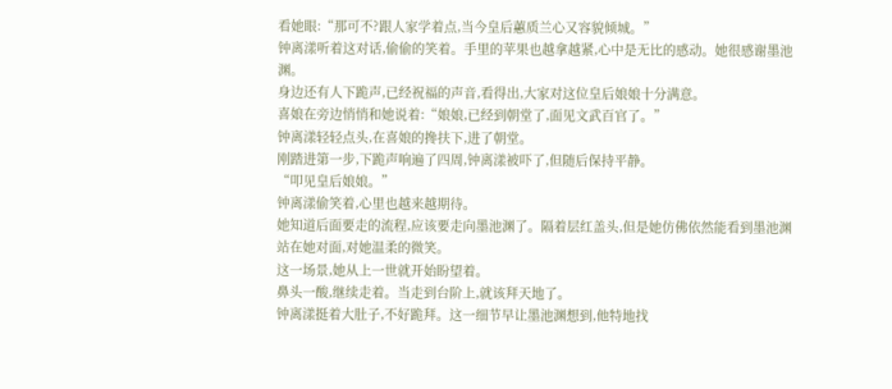看她眼:“那可不?跟人家学着点,当今皇后蕙质兰心又容貌倾城。”
钟离漾听着这对话,偷偷的笑着。手里的苹果也越拿越紧,心中是无比的感动。她很感谢墨池渊。
身边还有人下跪声,已经祝福的声音,看得出,大家对这位皇后娘娘十分满意。
喜娘在旁边悄悄和她说着:“娘娘,已经到朝堂了,面见文武百官了。”
钟离漾轻轻点头,在喜娘的搀扶下,进了朝堂。
刚踏进第一步,下跪声响遍了四周,钟离漾被吓了,但随后保持平静。
“叩见皇后娘娘。”
钟离漾偷笑着,心里也越来越期待。
她知道后面要走的流程,应该要走向墨池渊了。隔着层红盖头,但是她仿佛依然能看到墨池渊站在她对面,对她温柔的微笑。
这一场景,她从上一世就开始盼望着。
鼻头一酸,继续走着。当走到台阶上,就该拜天地了。
钟离漾挺着大肚子,不好跪拜。这一细节早让墨池渊想到,他特地找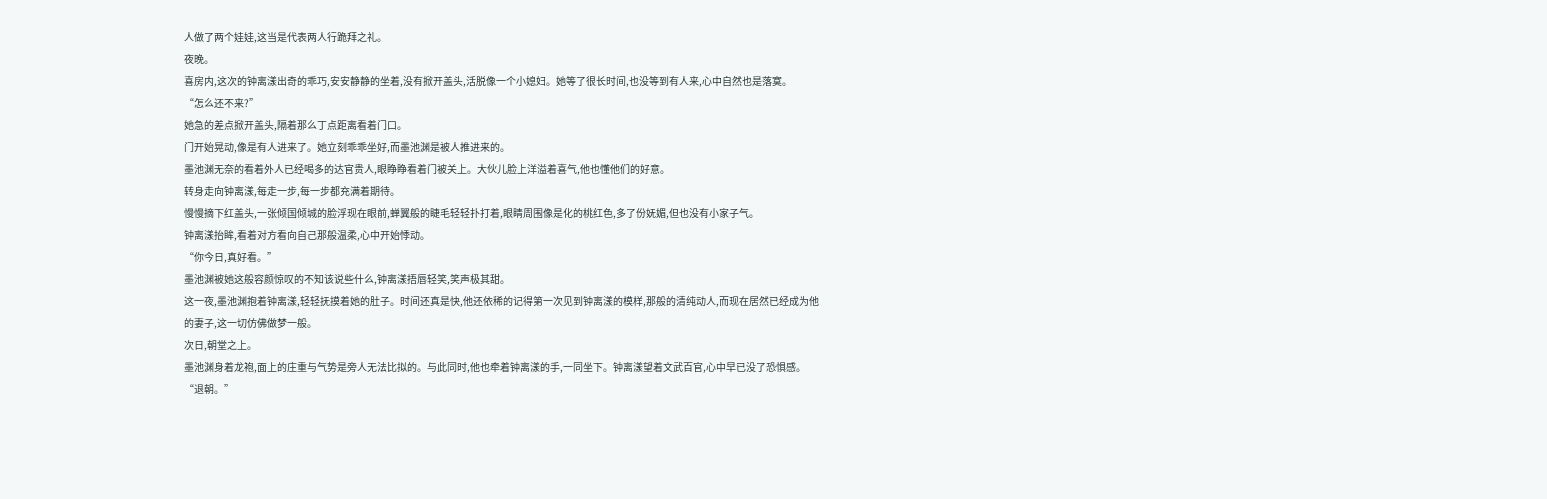人做了两个娃娃,这当是代表两人行跪拜之礼。
夜晚。
喜房内,这次的钟离漾出奇的乖巧,安安静静的坐着,没有掀开盖头,活脱像一个小媳妇。她等了很长时间,也没等到有人来,心中自然也是落寞。
“怎么还不来?”
她急的差点掀开盖头,隔着那么丁点距离看着门口。
门开始晃动,像是有人进来了。她立刻乖乖坐好,而墨池渊是被人推进来的。
墨池渊无奈的看着外人已经喝多的达官贵人,眼睁睁看着门被关上。大伙儿脸上洋溢着喜气,他也懂他们的好意。
转身走向钟离漾,每走一步,每一步都充满着期待。
慢慢摘下红盖头,一张倾国倾城的脸浮现在眼前,蝉翼般的睫毛轻轻扑打着,眼睛周围像是化的桃红色,多了份妩媚,但也没有小家子气。
钟离漾抬眸,看着对方看向自己那般温柔,心中开始悸动。
“你今日,真好看。”
墨池渊被她这般容颜惊叹的不知该说些什么,钟离漾捂唇轻笑,笑声极其甜。
这一夜,墨池渊抱着钟离漾,轻轻抚摸着她的肚子。时间还真是快,他还依稀的记得第一次见到钟离漾的模样,那般的清纯动人,而现在居然已经成为他的妻子,这一切仿佛做梦一般。
次日,朝堂之上。
墨池渊身着龙袍,面上的庄重与气势是旁人无法比拟的。与此同时,他也牵着钟离漾的手,一同坐下。钟离漾望着文武百官,心中早已没了恐惧感。
“退朝。”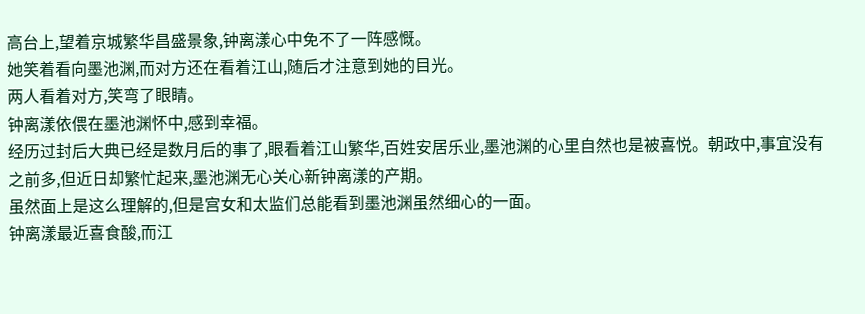高台上,望着京城繁华昌盛景象,钟离漾心中免不了一阵感慨。
她笑着看向墨池渊,而对方还在看着江山,随后才注意到她的目光。
两人看着对方,笑弯了眼睛。
钟离漾依偎在墨池渊怀中,感到幸福。
经历过封后大典已经是数月后的事了,眼看着江山繁华,百姓安居乐业,墨池渊的心里自然也是被喜悦。朝政中,事宜没有之前多,但近日却繁忙起来,墨池渊无心关心新钟离漾的产期。
虽然面上是这么理解的,但是宫女和太监们总能看到墨池渊虽然细心的一面。
钟离漾最近喜食酸,而江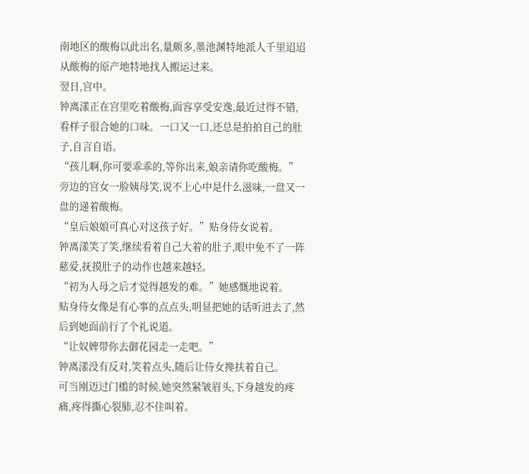南地区的酸梅以此出名,量颇多,墨池渊特地派人千里迢迢从酸梅的原产地特地找人搬运过来。
翌日,宫中。
钟离漾正在宫里吃着酸梅,面容享受安逸,最近过得不错,看样子很合她的口味。一口又一口,还总是拍拍自己的肚子,自言自语。
“孩儿啊,你可要乖乖的,等你出来,娘亲请你吃酸梅。”
旁边的宫女一脸姨母笑,说不上心中是什么滋味,一盘又一盘的递着酸梅。
“皇后娘娘可真心对这孩子好。”贴身侍女说着。
钟离漾笑了笑,继续看着自己大着的肚子,眼中免不了一阵慈爱,抚摸肚子的动作也越来越轻。
“初为人母之后才觉得越发的难。”她感慨地说着。
贴身侍女像是有心事的点点头,明显把她的话听进去了,然后到她面前行了个礼说道。
“让奴婢带你去御花园走一走吧。”
钟离漾没有反对,笑着点头,随后让侍女搀扶着自己。
可当刚迈过门槛的时候,她突然紧皱眉头,下身越发的疼痛,疼得撕心裂肺,忍不住叫着。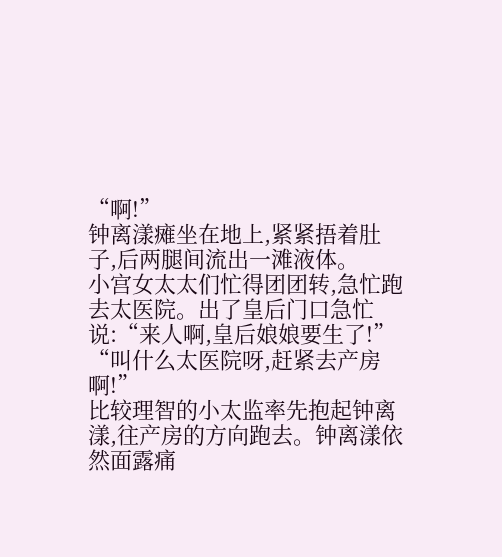“啊!”
钟离漾瘫坐在地上,紧紧捂着肚子,后两腿间流出一滩液体。
小宫女太太们忙得团团转,急忙跑去太医院。出了皇后门口急忙说:“来人啊,皇后娘娘要生了!”
“叫什么太医院呀,赶紧去产房啊!”
比较理智的小太监率先抱起钟离漾,往产房的方向跑去。钟离漾依然面露痛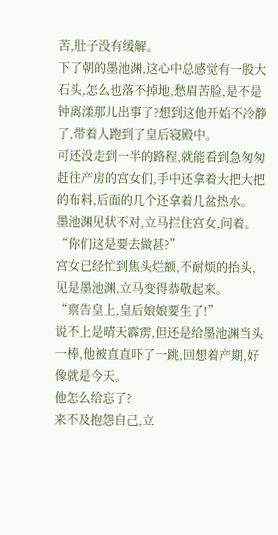苦,肚子没有缓解。
下了朝的墨池渊,这心中总感觉有一股大石头,怎么也落不掉地,愁眉苦脸,是不是钟离漾那儿出事了?想到这他开始不冷静了,带着人跑到了皇后寝殿中。
可还没走到一半的路程,就能看到急匆匆赶往产房的宫女们,手中还拿着大把大把的布料,后面的几个还拿着几盆热水。
墨池渊见状不对,立马拦住宫女,问着。
“你们这是要去做甚?”
宫女已经忙到焦头烂额,不耐烦的抬头,见是墨池渊,立马变得恭敬起来。
“禀告皇上,皇后娘娘要生了!”
说不上是晴天霹雳,但还是给墨池渊当头一棒,他被直直吓了一跳,回想着产期,好像就是今天。
他怎么给忘了?
来不及抱怨自己,立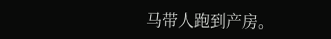马带人跑到产房。